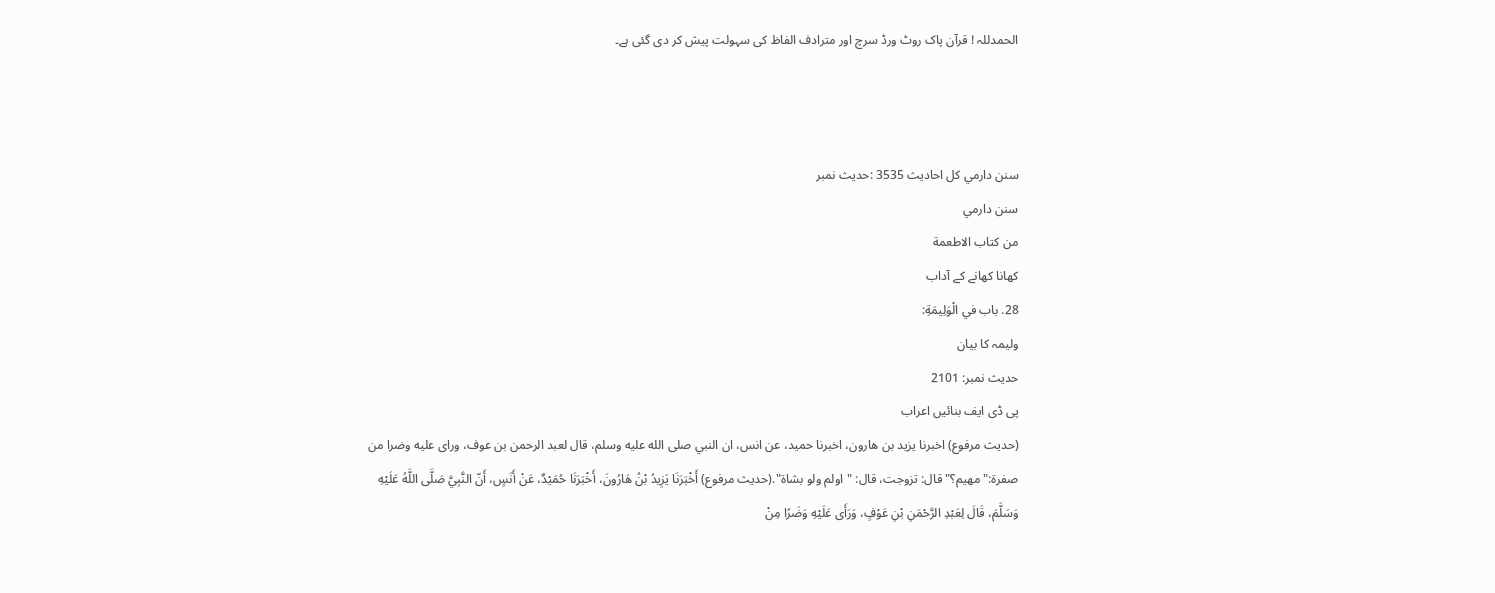الحمدللہ ! قرآن پاک روٹ ورڈ سرچ اور مترادف الفاظ کی سہولت پیش کر دی گئی ہے۔



سنن دارمي کل احادیث 3535 :حدیث نمبر
سنن دارمي
من كتاب الاطعمة
کھانا کھانے کے آداب
28. باب في الْوَلِيمَةِ:
ولیمہ کا بیان
حدیث نمبر: 2101
پی ڈی ایف بنائیں اعراب
(حديث مرفوع) اخبرنا يزيد بن هارون، اخبرنا حميد، عن انس، ان النبي صلى الله عليه وسلم، قال لعبد الرحمن بن عوف، وراى عليه وضرا من صفرة:"مهيم؟"قال: تزوجت، قال: "اولم ولو بشاة".(حديث مرفوع) أَخْبَرَنَا يَزِيدُ بْنُ هَارُونَ، أَخْبَرَنَا حُمَيْدٌ، عَنْ أَنَسٍ، أَنّ النَّبِيَّ صَلَّى اللَّهُ عَلَيْهِ وَسَلَّمَ، قَالَ لِعَبْدِ الرَّحْمَنِ بْنِ عَوْفٍ، وَرَأَى عَلَيْهِ وَضَرًا مِنْ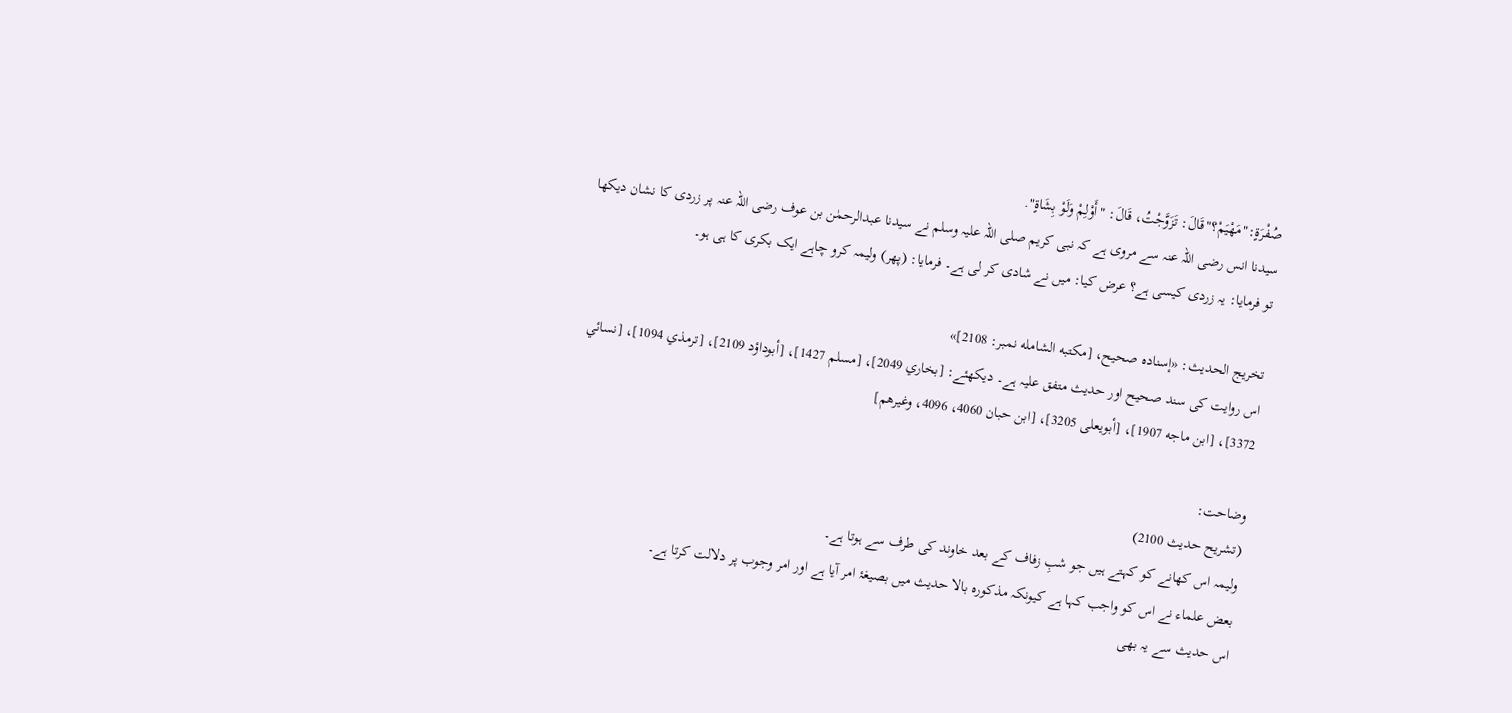صُفْرَةٍ:"مَهْيَمْ؟"قَالَ: تَزَوَّجْتُ، قَالَ: "أَوْلِمْ وَلَوْ بِشَاةٍ".
سیدنا انس رضی اللہ عنہ سے مروی ہے کہ نبی کریم صلی اللہ علیہ وسلم نے سیدنا عبدالرحمٰن بن عوف رضی اللہ عنہ پر زردی کا نشان دیکھا تو فرمایا: یہ زردی کیسی ہے؟ عرض کیا: میں نے شادی کر لی ہے۔ فرمایا: (پھر) ولیمہ کرو چاہے ایک بکری کا ہی ہو۔

تخریج الحدیث: «إسناده صحيح، [مكتبه الشامله نمبر: 2108]»
اس روایت کی سند صحیح اور حدیث متفق علیہ ہے۔ دیکھئے: [بخاري 2049]، [مسلم 1427]، [أبوداؤد 2109]، [ترمذي 1094]، [نسائي 3372]، [ابن ماجه 1907]، [أبويعلی 3205]، [ابن حبان 4060، 4096، وغيرهم]

وضاحت:
(تشریح حدیث 2100)
ولیمہ اس کھانے کو کہتے ہیں جو شبِ زفاف کے بعد خاوند کی طرف سے ہوتا ہے۔
بعض علماء نے اس کو واجب کہا ہے کیونکہ مذکورہ بالا حدیث میں بصیغۂ امر آیا ہے اور امر وجوب پر دلالت کرتا ہے۔
اس حدیث سے یہ بھی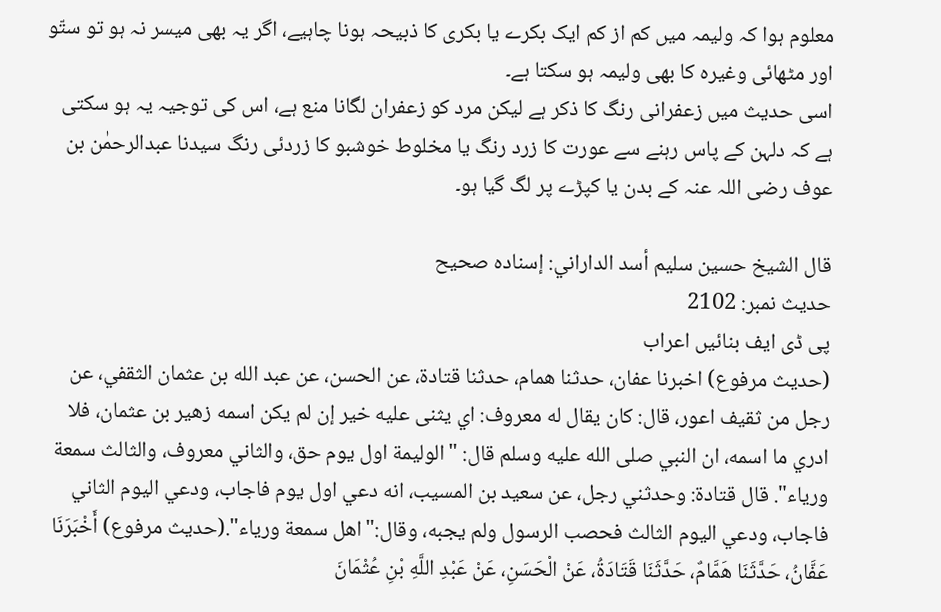معلوم ہوا کہ ولیمہ میں کم از کم ایک بکرے یا بکری کا ذبیحہ ہونا چاہیے، اگر یہ بھی میسر نہ ہو تو ستّو اور مٹھائی وغیرہ کا بھی ولیمہ ہو سکتا ہے۔
اسی حدیث میں زعفرانی رنگ کا ذکر ہے لیکن مرد کو زعفران لگانا منع ہے، اس کی توجیہ یہ ہو سکتی ہے کہ دلہن کے پاس رہنے سے عورت کا زرد رنگ یا مخلوط خوشبو کا زردئی رنگ سیدنا عبدالرحمٰن بن عوف رضی اللہ عنہ کے بدن یا کپڑے پر لگ گیا ہو۔

قال الشيخ حسين سليم أسد الداراني: إسناده صحيح
حدیث نمبر: 2102
پی ڈی ایف بنائیں اعراب
(حديث مرفوع) اخبرنا عفان، حدثنا همام، حدثنا قتادة، عن الحسن، عن عبد الله بن عثمان الثقفي، عن رجل من ثقيف اعور، قال: كان يقال له معروف: اي يثنى عليه خير إن لم يكن اسمه زهير بن عثمان، فلا ادري ما اسمه، ان النبي صلى الله عليه وسلم قال: "الوليمة اول يوم حق، والثاني معروف، والثالث سمعة ورياء". قال قتادة: وحدثني رجل، عن سعيد بن المسيب، انه دعي اول يوم فاجاب، ودعي اليوم الثاني فاجاب، ودعي اليوم الثالث فحصب الرسول ولم يجبه، وقال:"اهل سمعة ورياء".(حديث مرفوع) أَخْبَرَنَا عَفَّانُ، حَدَّثَنَا هَمَّامٌ، حَدَّثَنَا قَتَادَةُ، عَنْ الْحَسَنِ، عَنْ عَبْدِ اللَّهِ بْنِ عُثْمَانَ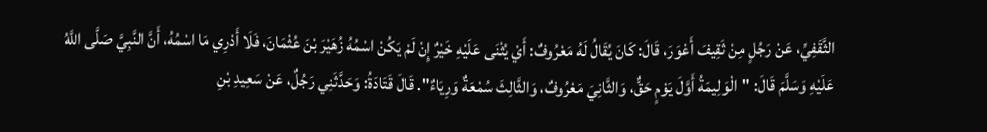الثَّقَفِيِّ، عَنْ رَجُلٍ مِنْ ثَقِيفَ أَعْوَرَ، قَالَ: كَانَ يُقَالُ لَهُ مَعْرُوفٌ: أَيْ يُثْنَى عَلَيْهِ خَيْرٌ إِنْ لَمْ يَكُنْ اسْمُهُ زُهَيْرَ بْنَ عُثْمَانَ، فَلَا أَدْرِي مَا اسْمُهُ، أَنَّ النَّبِيَّ صَلَّى اللَّهُ عَلَيْهِ وَسَلَّمَ قَالَ: "الْوَلِيمَةُ أَوَّلَ يَوْمٍ حَقٌّ، وَالثَّانِيَ مَعْرُوفٌ، وَالثَّالِثَ سُمْعَةٌ وَرِيَاءٌ". قَالَ قَتَادَةُ: وَحَدَّثَنِي رَجُلٌ، عَنْ سَعِيدِ بْنِ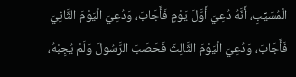الْمُسَيِّبِ، أَنَّهُ دُعِيَ أَوَّلَ يَوْمٍ فَأَجَابَ، وَدُعِيَ الْيَوْمَ الثَّانِيَ فَأَجَابَ، وَدُعِيَ الْيَوْمَ الثَّالِثَ فَحَصَبَ الرَّسُولَ وَلَمْ يُجِبْهُ،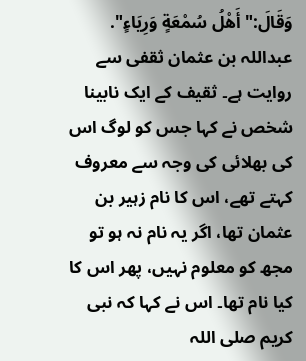وَقَالَ:"أَهْلُ سُمْعَةٍ وَرِيَاءٍ".
عبداللہ بن عثمان ثقفی سے روایت ہے۔ ثقیف کے ایک نابینا شخص نے کہا جس کو لوگ اس کی بھلائی کی وجہ سے معروف کہتے تھے، اس کا نام زہیر بن عثمان تھا، اگر یہ نام نہ ہو تو مجھ کو معلوم نہیں، پھر اس کا کیا نام تھا۔ اس نے کہا کہ نبی کریم صلی اللہ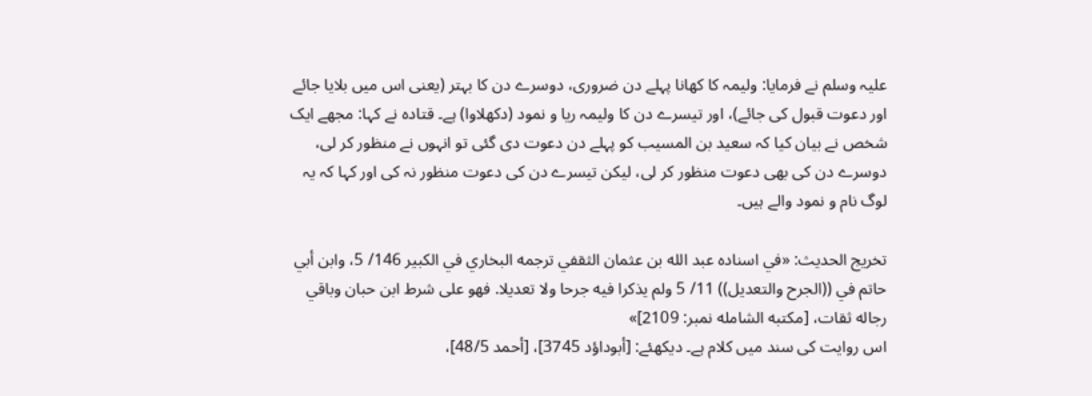علیہ وسلم نے فرمایا: ولیمہ کا کھانا پہلے دن ضروری، دوسرے دن کا بہتر (یعنی اس میں بلایا جائے اور دعوت قبول کی جائے)، اور تیسرے دن کا ولیمہ ریا و نمود (دکھلاوا) ہے۔ قتادہ نے کہا: مجھے ایک شخص نے بیان کیا کہ سعيد بن المسيب کو پہلے دن دعوت دی گئی تو انہوں نے منظور کر لی، دوسرے دن کی بھی دعوت منظور کر لی، لیکن تیسرے دن کی دعوت منظور نہ کی اور کہا کہ یہ لوگ نام و نمود والے ہیں۔

تخریج الحدیث: «في اسناده عبد الله بن عثمان الثقفي ترجمه البخاري في الكبير 146/ 5، وابن أبي حاتم في ((الجرح والتعديل)) 11/ 5 ولم يذكرا فيه جرحا ولا تعديلا. فهو على شرط ابن حبان وباقي رجاله ثقات، [مكتبه الشامله نمبر: 2109]»
اس روایت کی سند میں کلام ہے۔ دیکھئے: [أبوداؤد 3745]، [أحمد 48/5]،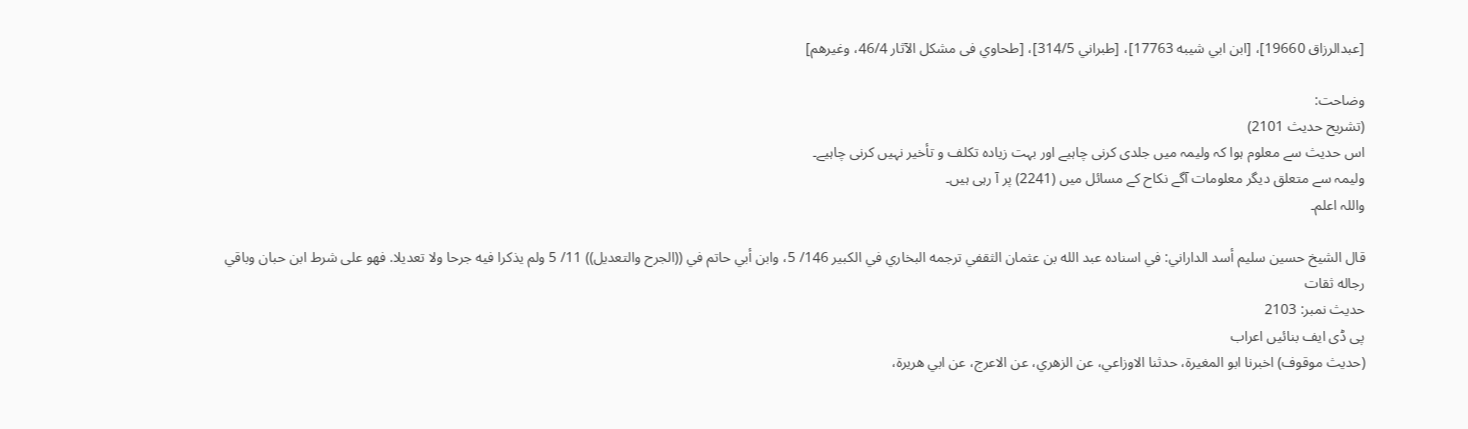[عبدالرزاق 19660]، [ابن ابي شيبه 17763]، [طبراني 314/5]، [طحاوي فى مشكل الآثار 46/4، وغيرهم]

وضاحت:
(تشریح حدیث 2101)
اس حدیث سے معلوم ہوا کہ ولیمہ میں جلدی کرنی چاہیے اور بہت زیادہ تکلف و تأخیر نہیں کرنی چاہیے۔
ولیمہ سے متعلق دیگر معلومات آگے نکاح کے مسائل میں (2241) پر آ رہی ہیں۔
واللہ اعلم۔

قال الشيخ حسين سليم أسد الداراني: في اسناده عبد الله بن عثمان الثقفي ترجمه البخاري في الكبير 146/ 5، وابن أبي حاتم في ((الجرح والتعديل)) 11/ 5 ولم يذكرا فيه جرحا ولا تعديلا. فهو على شرط ابن حبان وباقي رجاله ثقات
حدیث نمبر: 2103
پی ڈی ایف بنائیں اعراب
(حديث موقوف) اخبرنا ابو المغيرة، حدثنا الاوزاعي، عن الزهري، عن الاعرج، عن ابي هريرة،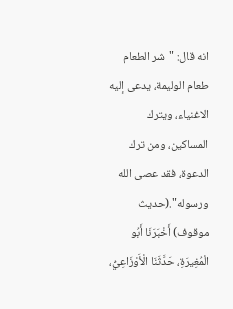انه قال: "شر الطعام طعام الوليمة، يدعى إليه الاغنياء، ويترك المساكين، ومن ترك الدعوة، فقد عصى الله ورسوله".(حديث موقوف) أَخْبَرَنَا أَبُو الْمُغِيرَةِ، حَدَّثَنَا الْأَوْزَاعِيُّ،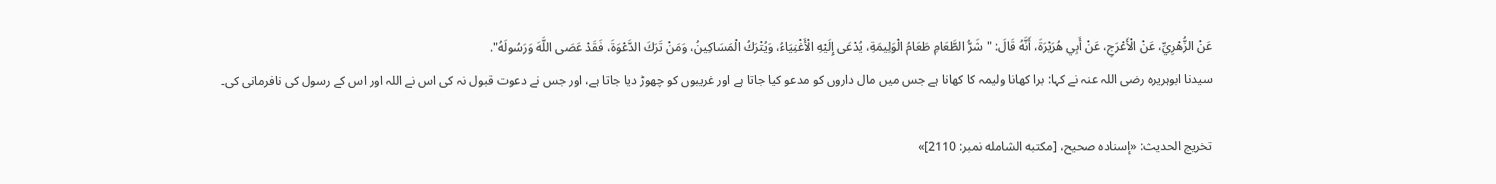عَنْ الزُّهْرِيِّ، عَنْ الْأَعْرَجِ، عَنْ أَبِي هُرَيْرَةَ، أَنَّهُ قَالَ: "شَرُّ الطَّعَامِ طَعَامُ الْوَلِيمَةِ، يُدْعَى إِلَيْهِ الْأَغْنِيَاءُ، وَيُتْرَكُ الْمَسَاكِينُ، وَمَنْ تَرَكَ الدَّعْوَةَ، فَقَدْ عَصَى اللَّهَ وَرَسُولَهُ".
سیدنا ابوہریرہ رضی اللہ عنہ نے کہا: برا کھانا ولیمہ کا کھانا ہے جس میں مال داروں کو مدعو کیا جاتا ہے اور غریبوں کو چھوڑ دیا جاتا ہے، اور جس نے دعوت قبول نہ کی اس نے اللہ اور اس کے رسول کی نافرمانی کی۔

تخریج الحدیث: «إسناده صحيح، [مكتبه الشامله نمبر: 2110]»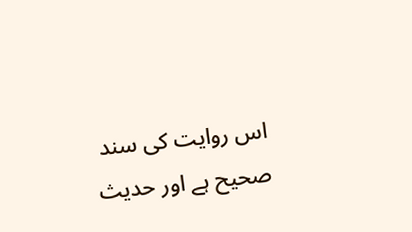اس روایت کی سند صحیح ہے اور حدیث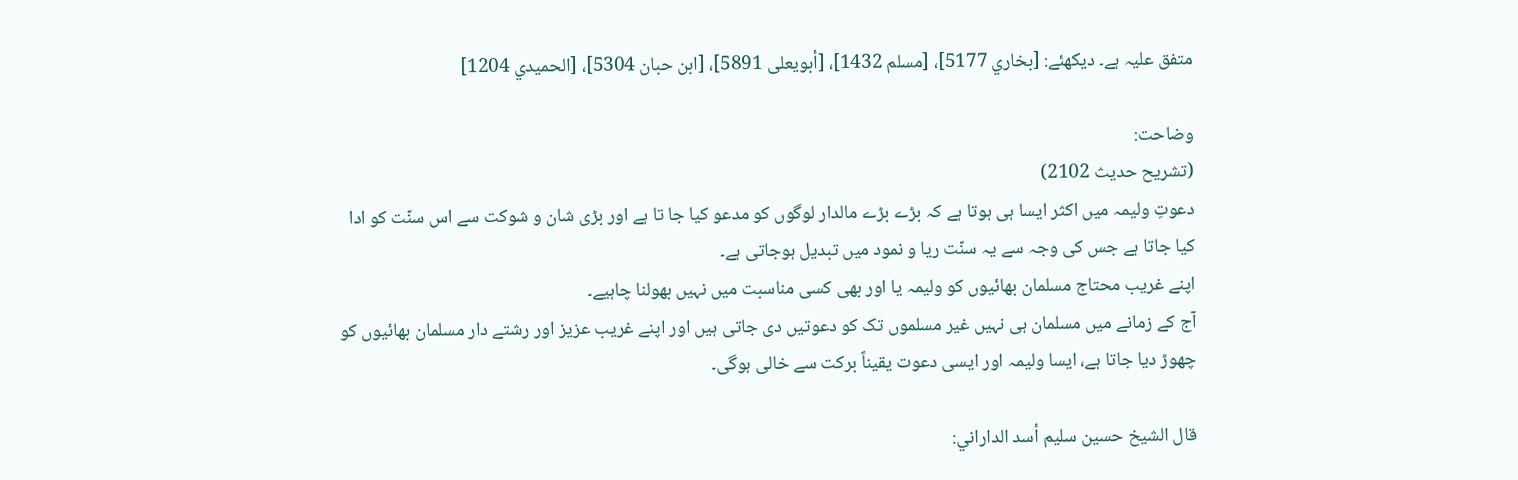متفق علیہ ہے۔ دیکھئے: [بخاري 5177]، [مسلم 1432]، [أبويعلی 5891]، [ابن حبان 5304]، [الحميدي 1204]

وضاحت:
(تشریح حدیث 2102)
دعوتِ ولیمہ میں اکثر ایسا ہی ہوتا ہے کہ بڑے بڑے مالدار لوگوں کو مدعو کیا جا تا ہے اور بڑی شان و شوکت سے اس سنّت کو ادا کیا جاتا ہے جس کی وجہ سے یہ سنّت ریا و نمود میں تبدیل ہوجاتی ہے۔
اپنے غریب محتاج مسلمان بھائیوں کو ولیمہ یا اور بھی کسی مناسبت میں نہیں بھولنا چاہیے۔
آج کے زمانے میں مسلمان ہی نہیں غیر مسلموں تک کو دعوتیں دی جاتی ہیں اور اپنے غریب عزیز اور رشتے دار مسلمان بھائیوں کو چھوڑ دیا جاتا ہے، ایسا ولیمہ اور ایسی دعوت یقیناً برکت سے خالی ہوگی۔

قال الشيخ حسين سليم أسد الداراني: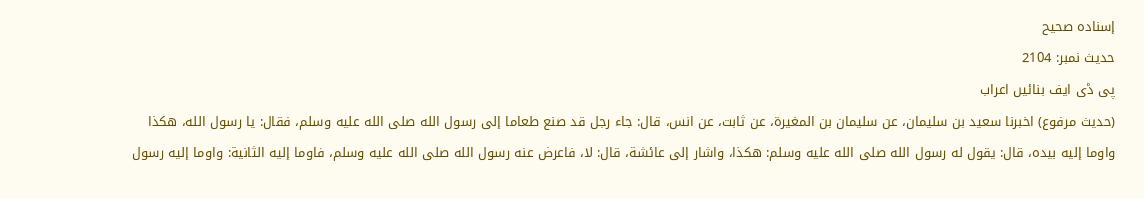إسناده صحيح
حدیث نمبر: 2104
پی ڈی ایف بنائیں اعراب
(حديث مرفوع) اخبرنا سعيد بن سليمان، عن سليمان بن المغيرة، عن ثابت، عن انس، قال: جاء رجل قد صنع طعاما إلى رسول الله صلى الله عليه وسلم، فقال: يا رسول الله، هكذا واوما إليه بيده، قال: يقول له رسول الله صلى الله عليه وسلم: هكذا، واشار إلى عائشة، قال: لا، فاعرض عنه رسول الله صلى الله عليه وسلم، فاوما إليه الثانية: واوما إليه رسول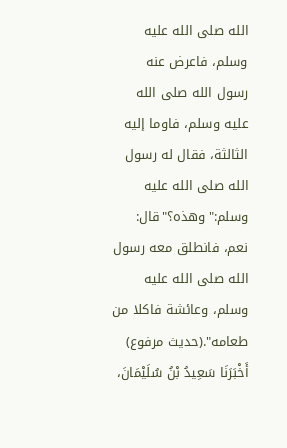الله صلى الله عليه وسلم، فاعرض عنه رسول الله صلى الله عليه وسلم، فاوما إليه الثالثة، فقال له رسول الله صلى الله عليه وسلم:"وهذه؟"قال: نعم، فانطلق معه رسول الله صلى الله عليه وسلم، وعائشة فاكلا من طعامه".(حديث مرفوع) أَخْبَرَنَا سَعِيدُ بْنُ سُلَيْمَانَ،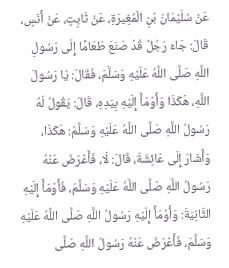عَنْ سُلَيْمَانَ بْنِ الْمُغِيرَةِ، عَنْ ثَابِتٍ، عَنْ أَنَسٍ، قَالَ: جَاءَ رَجُلٌ قَدْ صَنَعَ طَعَامًا إِلَى رَسُولِ اللَّهِ صَلَّى اللَّهُ عَلَيْهِ وَسَلَّمَ، فَقَالَ: يَا رَسُولَ اللَّهِ، هَكَذَا وَأَوْمَأَ إِلَيْهِ بِيَدِهِ، قَالَ: يَقُولُ لَهُ رَسُولُ اللَّهِ صَلَّى اللَّهُ عَلَيْهِ وَسَلَّمَ: هَكَذَا، وَأَشَارَ إِلَى عَائِشَةَ، قَالَ: لَا، فَأَعْرَضَ عَنْهُ رَسُولُ اللَّهِ صَلَّى اللَّهُ عَلَيْهِ وَسَلَّمَ، فَأَوْمَأَ إِلَيْهِ الثَّانِيَةَ: وَأَوْمَأَ إِلَيْهِ رَسُولُ اللَّهِ صَلَّى اللَّهُ عَلَيْهِ وَسَلَّمَ، فَأَعْرَضَ عَنْهُ رَسُولُ اللَّهِ صَلَّى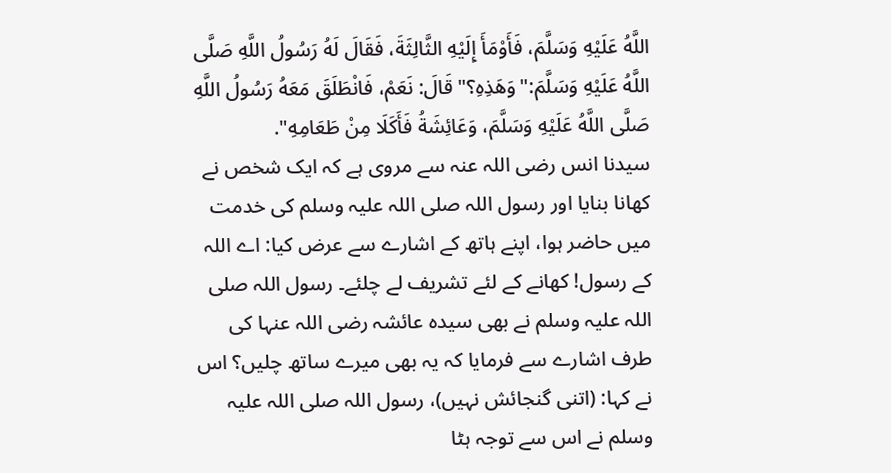اللَّهُ عَلَيْهِ وَسَلَّمَ، فَأَوْمَأَ إِلَيْهِ الثَّالِثَةَ، فَقَالَ لَهُ رَسُولُ اللَّهِ صَلَّى اللَّهُ عَلَيْهِ وَسَلَّمَ:"وَهَذِهِ؟"قَالَ: نَعَمْ، فَانْطَلَقَ مَعَهُ رَسُولُ اللَّهِ صَلَّى اللَّهُ عَلَيْهِ وَسَلَّمَ، وَعَائِشَةُ فَأَكَلَا مِنْ طَعَامِهِ".
سیدنا انس رضی اللہ عنہ سے مروی ہے کہ ایک شخص نے کھانا بنایا اور رسول اللہ صلی اللہ علیہ وسلم کی خدمت میں حاضر ہوا، اپنے ہاتھ کے اشارے سے عرض کیا: اے اللہ کے رسول! کھانے کے لئے تشریف لے چلئے۔ رسول اللہ صلی اللہ علیہ وسلم نے بھی سیدہ عائشہ رضی اللہ عنہا کی طرف اشارے سے فرمایا کہ یہ بھی میرے ساتھ چلیں؟ اس نے کہا: (اتنی گنجائش نہیں)، رسول اللہ صلی اللہ علیہ وسلم نے اس سے توجہ ہٹا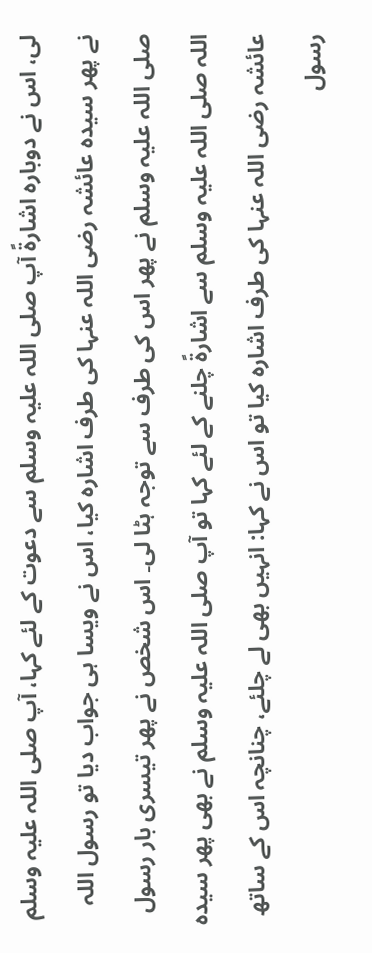لی، اس نے دوبارہ اشارۃً آپ صلی اللہ علیہ وسلم سے دعوت کے لئے کہا، آپ صلی اللہ علیہ وسلم نے پھر سیدہ عائشہ رضی اللہ عنہا کی طرف اشارہ کیا، اس نے ویسا ہی جواب دیا تو رسول اللہ صلی اللہ علیہ وسلم نے پھر اس کی طرف سے توجہ ہٹا لی۔ اس شخص نے پھر تیسری بار رسول اللہ صلی اللہ علیہ وسلم سے اشارةً چلنے کے لئے کہا تو آپ صلی اللہ علیہ وسلم نے بھی پھر سیدہ عائشہ رضی اللہ عنہا کی طرف اشارہ کیا تو اس نے کہا: انہیں بھی لے چلئے، چنانچہ اس کے ساتھ رسول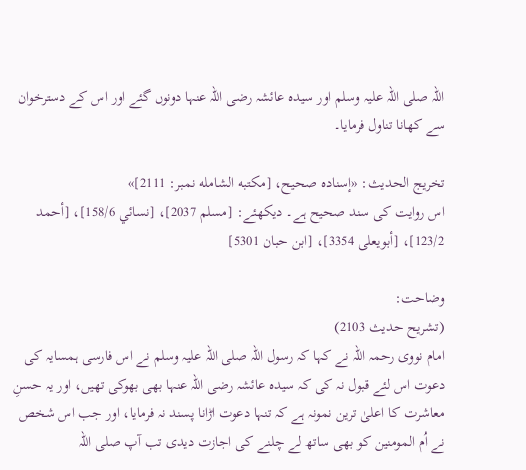اللہ صلی اللہ علیہ وسلم اور سیدہ عائشہ رضی اللہ عنہا دونوں گئے اور اس کے دسترخوان سے کھانا تناول فرمایا۔

تخریج الحدیث: «إسناده صحيح، [مكتبه الشامله نمبر: 2111]»
اس روایت کی سند صحیح ہے۔ دیکھئے: [مسلم 2037]، [نسائي 158/6]، [أحمد 123/2]، [أبويعلی 3354]، [ابن حبان 5301]

وضاحت:
(تشریح حدیث 2103)
امام نووی رحمہ اللہ نے کہا کہ رسول اللہ صلی اللہ علیہ وسلم نے اس فارسی ہمسایہ کی دعوت اس لئے قبول نہ کی کہ سیدہ عائشہ رضی اللہ عنہا بھی بھوکی تھیں، اور یہ حسنِ معاشرت کا اعلیٰ ترین نمونہ ہے کہ تنہا دعوت اڑانا پسند نہ فرمایا، اور جب اس شخص نے اُم المومنین کو بھی ساتھ لے چلنے کی اجازت دیدی تب آپ صلی اللہ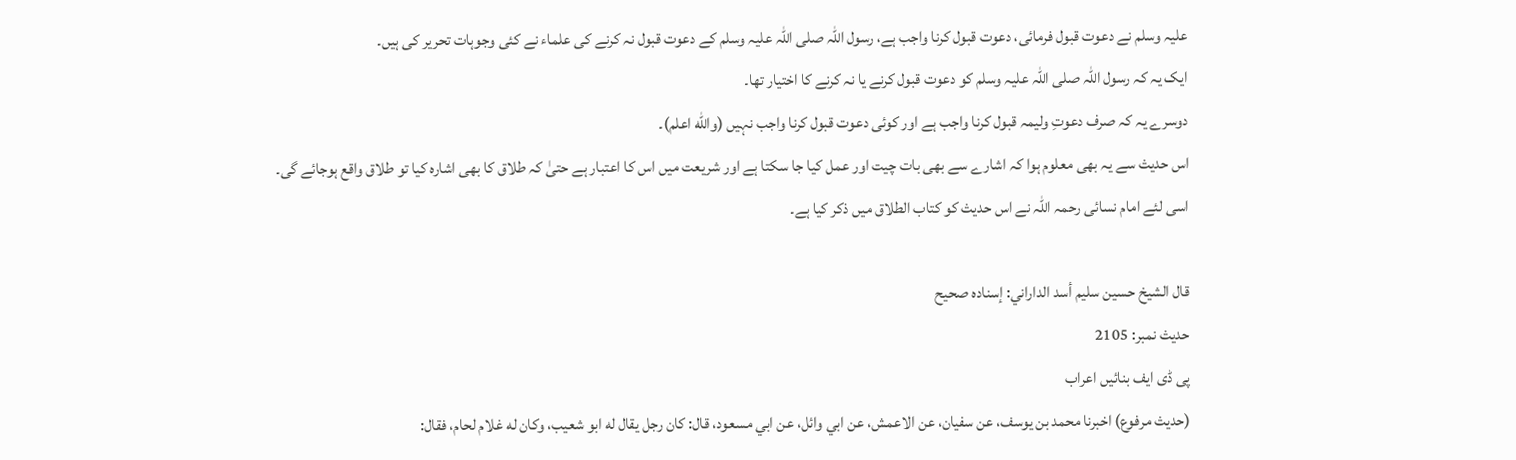علیہ وسلم نے دعوت قبول فرمائی، دعوت قبول کرنا واجب ہے، رسول اللہ صلی اللہ علیہ وسلم کے دعوت قبول نہ کرنے کی علماء نے کئی وجوہات تحریر کی ہیں۔
ایک یہ کہ رسول اللہ صلی اللہ علیہ وسلم کو دعوت قبول کرنے یا نہ کرنے کا اختیار تھا۔
دوسرے یہ کہ صرف دعوتِ ولیمہ قبول کرنا واجب ہے اور کوئی دعوت قبول کرنا واجب نہیں (والله اعلم)۔
اس حدیث سے یہ بھی معلوم ہوا کہ اشارے سے بھی بات چیت اور عمل کیا جا سکتا ہے اور شریعت میں اس کا اعتبار ہے حتیٰ کہ طلاق کا بھی اشارہ کیا تو طلاق واقع ہوجائے گی۔
اسی لئے امام نسائی رحمہ اللہ نے اس حدیث کو کتاب الطلاق میں ذکر کیا ہے۔

قال الشيخ حسين سليم أسد الداراني: إسناده صحيح
حدیث نمبر: 2105
پی ڈی ایف بنائیں اعراب
(حديث مرفوع) اخبرنا محمد بن يوسف، عن سفيان، عن الاعمش، عن ابي وائل، عن ابي مسعود، قال: كان رجل يقال له ابو شعيب، وكان له غلام لحام، فقال: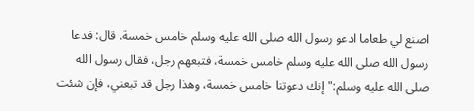اصنع لي طعاما ادعو رسول الله صلى الله عليه وسلم خامس خمسة. قال: فدعا رسول الله صلى الله عليه وسلم خامس خمسة، فتبعهم رجل، فقال رسول الله صلى الله عليه وسلم:"إنك دعوتنا خامس خمسة، وهذا رجل قد تبعني، فإن شئت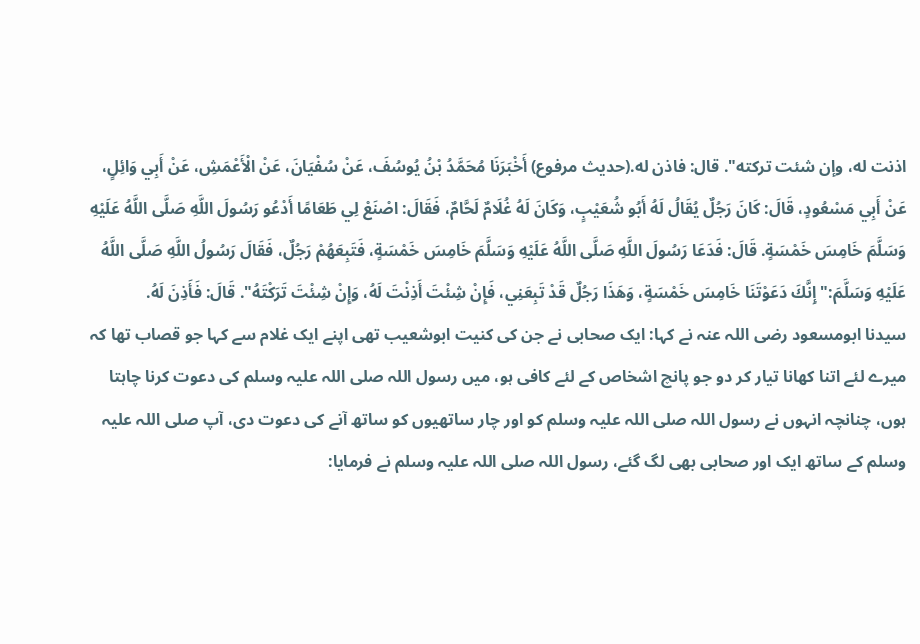اذنت له، وإن شئت تركته". قال: فاذن له.(حديث مرفوع) أَخْبَرَنَا مُحَمَّدُ بْنُ يُوسُفَ، عَنْ سُفْيَانَ، عَنْ الْأَعْمَشِ، عَنْ أَبِي وَائِلٍ، عَنْ أَبِي مَسْعُودٍ، قَالَ: كَانَ رَجُلٌ يُقَالُ لَهُ أَبُو شُعَيْبٍ، وَكَانَ لَهُ غُلَامٌ لَحَّامٌ، فَقَالَ: اصْنَعْ لِي طَعَامًا أَدْعُو رَسُولَ اللَّهِ صَلَّى اللَّهُ عَلَيْهِ وَسَلَّمَ خَامِسَ خَمْسَةٍ. قَالَ: فَدَعَا رَسُولَ اللَّهِ صَلَّى اللَّهُ عَلَيْهِ وَسَلَّمَ خَامِسَ خَمْسَةٍ، فَتَبِعَهُمْ رَجُلٌ، فَقَالَ رَسُولُ اللَّهِ صَلَّى اللَّهُ عَلَيْهِ وَسَلَّمَ:"إِنَّكَ دَعَوْتَنَا خَامِسَ خَمْسَةٍ، وَهَذَا رَجُلٌ قَدْ تَبِعَنِي، فَإِنْ شِئْتَ أَذِنْتَ لَهُ، وَإِنْ شِئْتَ تَرَكْتَهُ". قَالَ: فَأَذِنَ لَهُ.
سیدنا ابومسعود رضی اللہ عنہ نے کہا: ایک صحابی نے جن کی کنیت ابوشعيب تھی اپنے ایک غلام سے کہا جو قصاب تھا کہ میرے لئے اتنا کھانا تیار کر دو جو پانچ اشخاص کے لئے کافی ہو، میں رسول اللہ صلی اللہ علیہ وسلم کی دعوت کرنا چاہتا ہوں، چنانچہ انہوں نے رسول اللہ صلی اللہ علیہ وسلم کو اور چار ساتھیوں کو ساتھ آنے کی دعوت دی، آپ صلی اللہ علیہ وسلم کے ساتھ ایک اور صحابی بھی لگ گئے، رسول اللہ صلی اللہ علیہ وسلم نے فرمایا: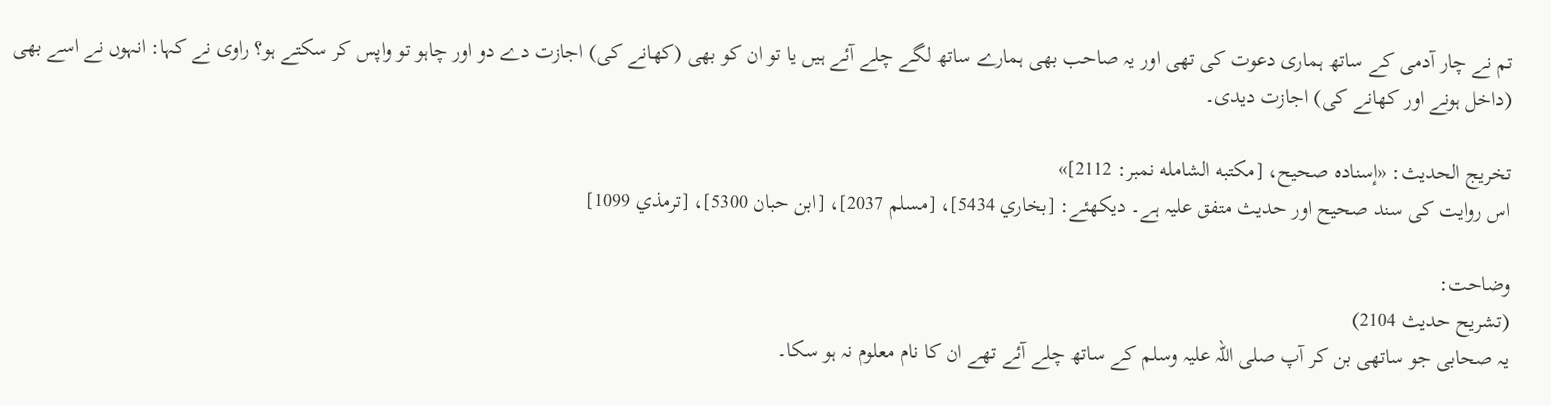تم نے چار آدمی کے ساتھ ہماری دعوت کی تھی اور یہ صاحب بھی ہمارے ساتھ لگے چلے آئے ہیں یا تو ان کو بھی (کھانے کی) اجازت دے دو اور چاہو تو واپس کر سکتے ہو؟ راوی نے کہا: انہوں نے اسے بھی (داخل ہونے اور کھانے کی) اجازت دیدی۔

تخریج الحدیث: «إسناده صحيح، [مكتبه الشامله نمبر: 2112]»
اس روایت کی سند صحیح اور حدیث متفق علیہ ہے۔ دیکھئے: [بخاري 5434]، [مسلم 2037]، [ابن حبان 5300]، [ترمذي 1099]

وضاحت:
(تشریح حدیث 2104)
یہ صحابی جو ساتھی بن کر آپ صلی اللہ علیہ وسلم کے ساتھ چلے آئے تھے ان کا نام معلوم نہ ہو سکا۔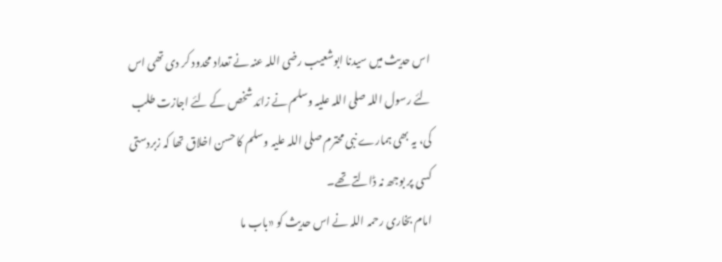اس حدیث میں سیدنا ابوشعيب رضی اللہ عنہ نے تعداد محدود کر دی تھی اس لئے رسول اللہ صلی اللہ علیہ وسلم نے زائد شخص کے لئے اجازت طلب کی، یہ بھی ہمارے نبی محترم صلی اللہ علیہ وسلم کا حسن اخلاق تھا کہ زبردستی کسی پر بوجھ نہ ڈالتے تھے۔
امام بخاری رحمہ اللہ نے اس حدیث کو «باب ما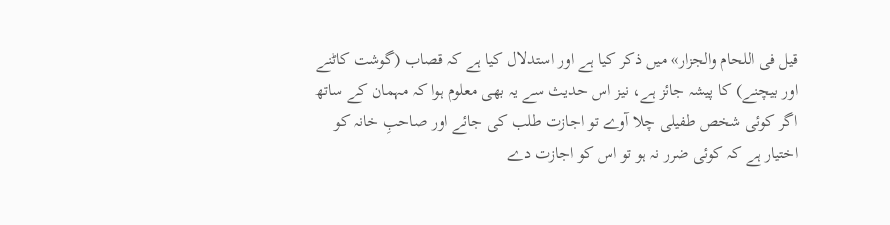قيل فى اللحام والجزار» میں ذکر کیا ہے اور استدلال کیا ہے کہ قصاب (گوشت کاٹنے اور بیچنے) کا پیشہ جائز ہے، نیز اس حدیث سے یہ بھی معلوم ہوا کہ مہمان کے ساتھ اگر کوئی شخص طفیلی چلا آوے تو اجازت طلب کی جائے اور صاحبِ خانہ کو اختیار ہے کہ کوئی ضرر نہ ہو تو اس کو اجازت دے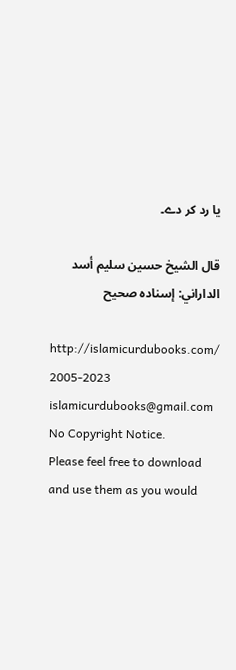یا رد کر دے۔

قال الشيخ حسين سليم أسد الداراني: إسناده صحيح

http://islamicurdubooks.com/ 2005-2023 islamicurdubooks@gmail.com No Copyright Notice.
Please feel free to download and use them as you would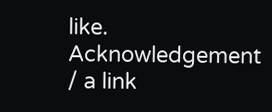like.
Acknowledgement / a link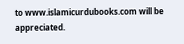to www.islamicurdubooks.com will be appreciated.